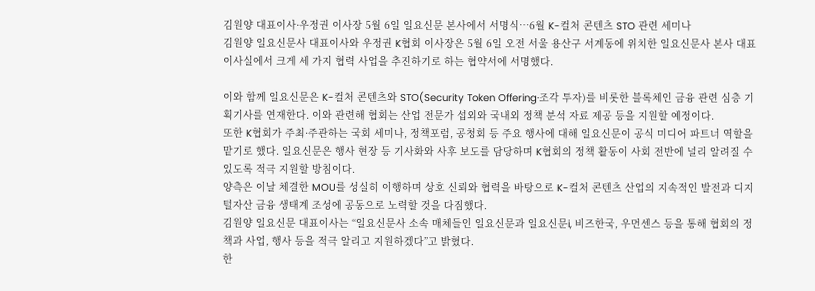김원양 대표이사·우정권 이사장 5월 6일 일요신문 본사에서 서명식…6월 K-컬처 콘텐츠 STO 관련 세미나
김원양 일요신문사 대표이사와 우정권 K협회 이사장은 5월 6일 오전 서울 용산구 서계동에 위치한 일요신문사 본사 대표이사실에서 크게 세 가지 협력 사업을 추진하기로 하는 협약서에 서명했다.

이와 함께 일요신문은 K-컬처 콘텐츠와 STO(Security Token Offering·조각 투자)를 비롯한 블록체인 금융 관련 심층 기획기사를 연재한다. 이와 관련해 협회는 산업 전문가 섭외와 국내외 정책 분석 자료 제공 등을 지원할 예정이다.
또한 K협회가 주최·주관하는 국회 세미나, 정책포럼, 공청회 등 주요 행사에 대해 일요신문이 공식 미디어 파트너 역할을 맡기로 했다. 일요신문은 행사 현장 등 기사화와 사후 보도를 담당하며 K협회의 정책 활동이 사회 전반에 널리 알려질 수 있도록 적극 지원할 방침이다.
양측은 이날 체결한 MOU를 성실히 이행하며 상호 신뢰와 협력을 바탕으로 K-컬처 콘텐츠 산업의 지속적인 발전과 디지털자산 금융 생태계 조성에 공동으로 노력할 것을 다짐했다.
김원양 일요신문 대표이사는 “일요신문사 소속 매체들인 일요신문과 일요신문i, 비즈한국, 우먼센스 등을 통해 협회의 정책과 사업, 행사 등을 적극 알리고 지원하겠다”고 밝혔다.
한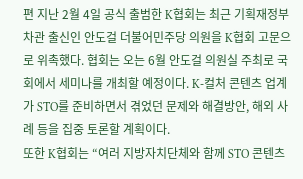편 지난 2월 4일 공식 출범한 K협회는 최근 기획재정부 차관 출신인 안도걸 더불어민주당 의원을 K협회 고문으로 위촉했다. 협회는 오는 6월 안도걸 의원실 주최로 국회에서 세미나를 개최할 예정이다. K-컬처 콘텐츠 업계가 STO를 준비하면서 겪었던 문제와 해결방안, 해외 사례 등을 집중 토론할 계획이다.
또한 K협회는 “여러 지방자치단체와 함께 STO 콘텐츠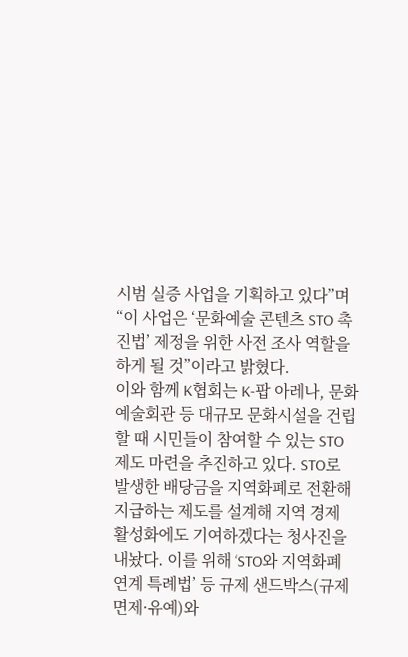시범 실증 사업을 기획하고 있다”며 “이 사업은 ‘문화예술 콘텐츠 STO 촉진법’ 제정을 위한 사전 조사 역할을 하게 될 것”이라고 밝혔다.
이와 함께 K협회는 K-팝 아레나, 문화예술회관 등 대규모 문화시설을 건립할 때 시민들이 참여할 수 있는 STO 제도 마련을 추진하고 있다. STO로 발생한 배당금을 지역화폐로 전환해 지급하는 제도를 설계해 지역 경제 활성화에도 기여하겠다는 청사진을 내놨다. 이를 위해 ‘STO와 지역화폐 연계 특례법’ 등 규제 샌드박스(규제 면제·유예)와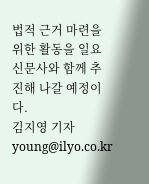법적 근거 마련을 위한 활동을 일요신문사와 함께 추진해 나갈 예정이다.
김지영 기자 young@ilyo.co.kr